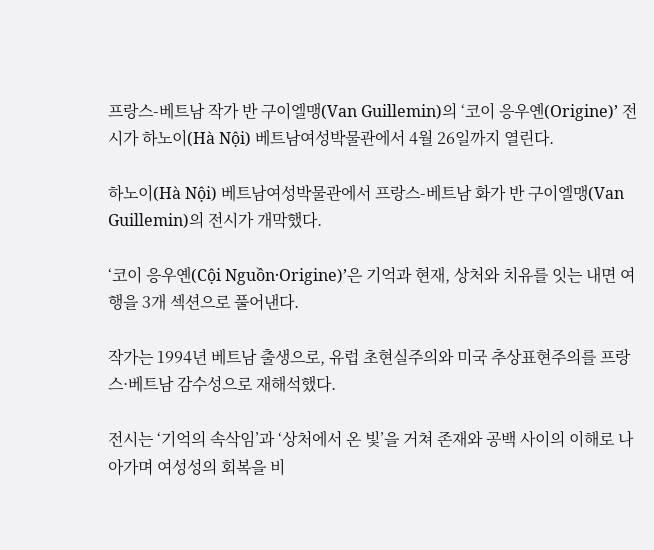프랑스-베트남 작가 반 구이엘맹(Van Guillemin)의 ‘코이 응우옌(Origine)’ 전시가 하노이(Hà Nội) 베트남여성박물관에서 4월 26일까지 열린다.

하노이(Hà Nội) 베트남여성박물관에서 프랑스-베트남 화가 반 구이엘맹(Van Guillemin)의 전시가 개막했다.

‘코이 응우옌(Cội Nguồn·Origine)’은 기억과 현재, 상처와 치유를 잇는 내면 여행을 3개 섹션으로 풀어낸다.

작가는 1994년 베트남 출생으로, 유럽 초현실주의와 미국 추상표현주의를 프랑스·베트남 감수성으로 재해석했다.

전시는 ‘기억의 속삭임’과 ‘상처에서 온 빛’을 거쳐 존재와 공백 사이의 이해로 나아가며 여성성의 회복을 비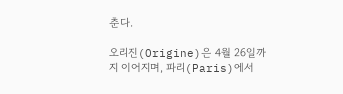춘다.

오리진(Origine)은 4월 26일까지 이어지며, 파리(Paris)에서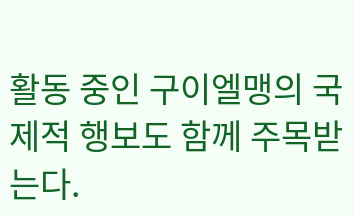활동 중인 구이엘맹의 국제적 행보도 함께 주목받는다.